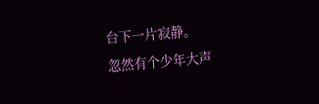台下一片寂静。
忽然有个少年大声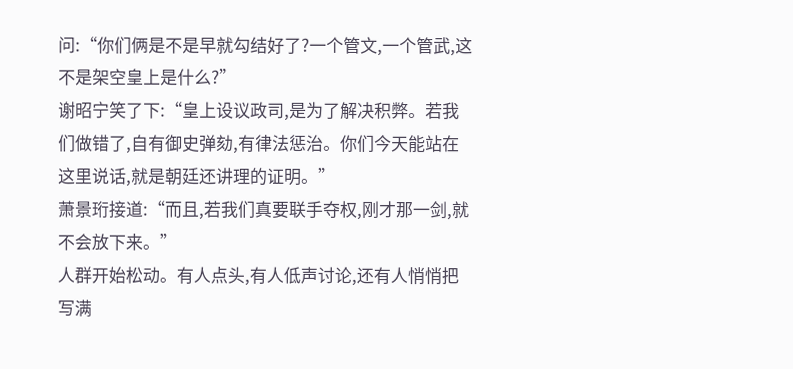问:“你们俩是不是早就勾结好了?一个管文,一个管武,这不是架空皇上是什么?”
谢昭宁笑了下:“皇上设议政司,是为了解决积弊。若我们做错了,自有御史弹劾,有律法惩治。你们今天能站在这里说话,就是朝廷还讲理的证明。”
萧景珩接道:“而且,若我们真要联手夺权,刚才那一剑,就不会放下来。”
人群开始松动。有人点头,有人低声讨论,还有人悄悄把写满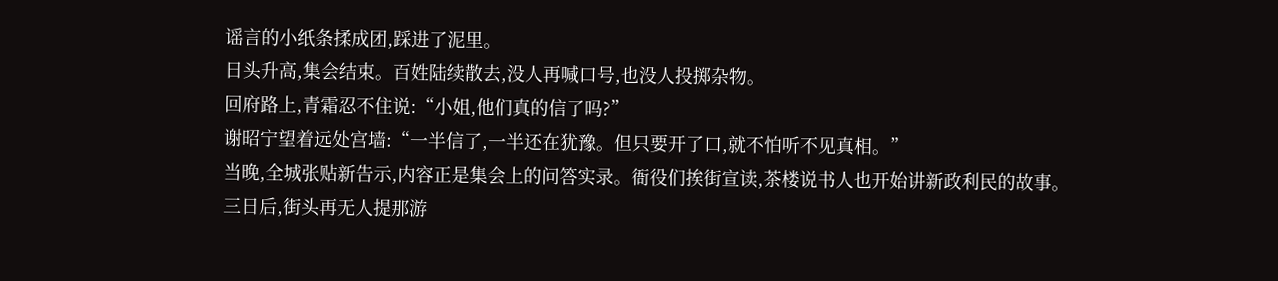谣言的小纸条揉成团,踩进了泥里。
日头升高,集会结束。百姓陆续散去,没人再喊口号,也没人投掷杂物。
回府路上,青霜忍不住说:“小姐,他们真的信了吗?”
谢昭宁望着远处宫墙:“一半信了,一半还在犹豫。但只要开了口,就不怕听不见真相。”
当晚,全城张贴新告示,内容正是集会上的问答实录。衙役们挨街宣读,茶楼说书人也开始讲新政利民的故事。
三日后,街头再无人提那游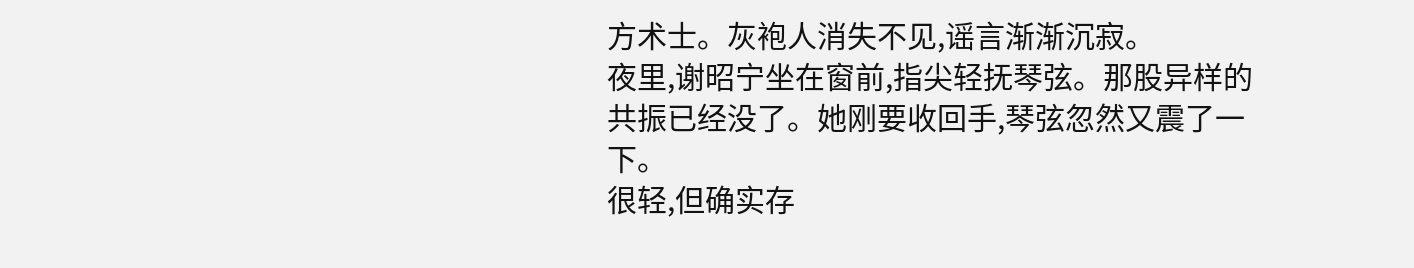方术士。灰袍人消失不见,谣言渐渐沉寂。
夜里,谢昭宁坐在窗前,指尖轻抚琴弦。那股异样的共振已经没了。她刚要收回手,琴弦忽然又震了一下。
很轻,但确实存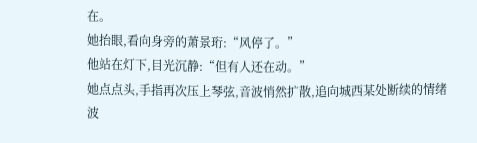在。
她抬眼,看向身旁的萧景珩:“风停了。”
他站在灯下,目光沉静:“但有人还在动。”
她点点头,手指再次压上琴弦,音波悄然扩散,追向城西某处断续的情绪波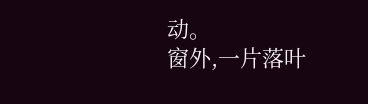动。
窗外,一片落叶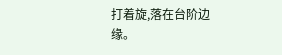打着旋,落在台阶边缘。